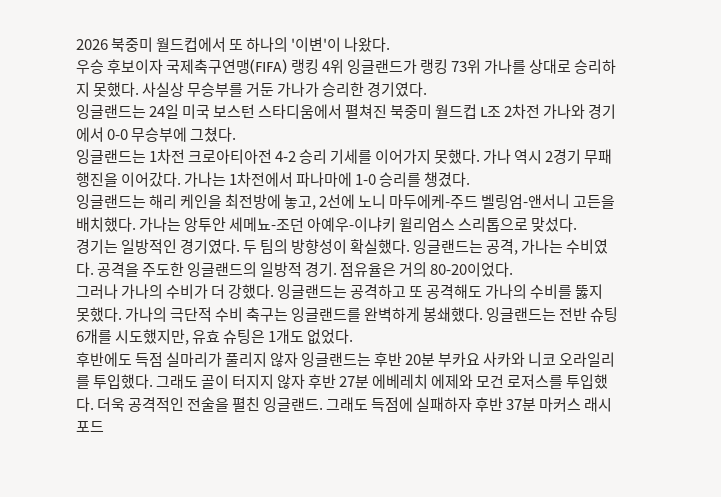2026 북중미 월드컵에서 또 하나의 '이변'이 나왔다.
우승 후보이자 국제축구연맹(FIFA) 랭킹 4위 잉글랜드가 랭킹 73위 가나를 상대로 승리하지 못했다. 사실상 무승부를 거둔 가나가 승리한 경기였다.
잉글랜드는 24일 미국 보스턴 스타디움에서 펼쳐진 북중미 월드컵 L조 2차전 가나와 경기에서 0-0 무승부에 그쳤다.
잉글랜드는 1차전 크로아티아전 4-2 승리 기세를 이어가지 못했다. 가나 역시 2경기 무패 행진을 이어갔다. 가나는 1차전에서 파나마에 1-0 승리를 챙겼다.
잉글랜드는 해리 케인을 최전방에 놓고, 2선에 노니 마두에케-주드 벨링엄-앤서니 고든을 배치했다. 가나는 앙투안 세메뇨-조던 아예우-이냐키 윌리엄스 스리톱으로 맞섰다.
경기는 일방적인 경기였다. 두 팀의 방향성이 확실했다. 잉글랜드는 공격, 가나는 수비였다. 공격을 주도한 잉글랜드의 일방적 경기. 점유율은 거의 80-20이었다.
그러나 가나의 수비가 더 강했다. 잉글랜드는 공격하고 또 공격해도 가나의 수비를 뚫지 못했다. 가나의 극단적 수비 축구는 잉글랜드를 완벽하게 봉쇄했다. 잉글랜드는 전반 슈팅 6개를 시도했지만, 유효 슈팅은 1개도 없었다.
후반에도 득점 실마리가 풀리지 않자 잉글랜드는 후반 20분 부카요 사카와 니코 오라일리를 투입했다. 그래도 골이 터지지 않자 후반 27분 에베레치 에제와 모건 로저스를 투입했다. 더욱 공격적인 전술을 펼친 잉글랜드. 그래도 득점에 실패하자 후반 37분 마커스 래시포드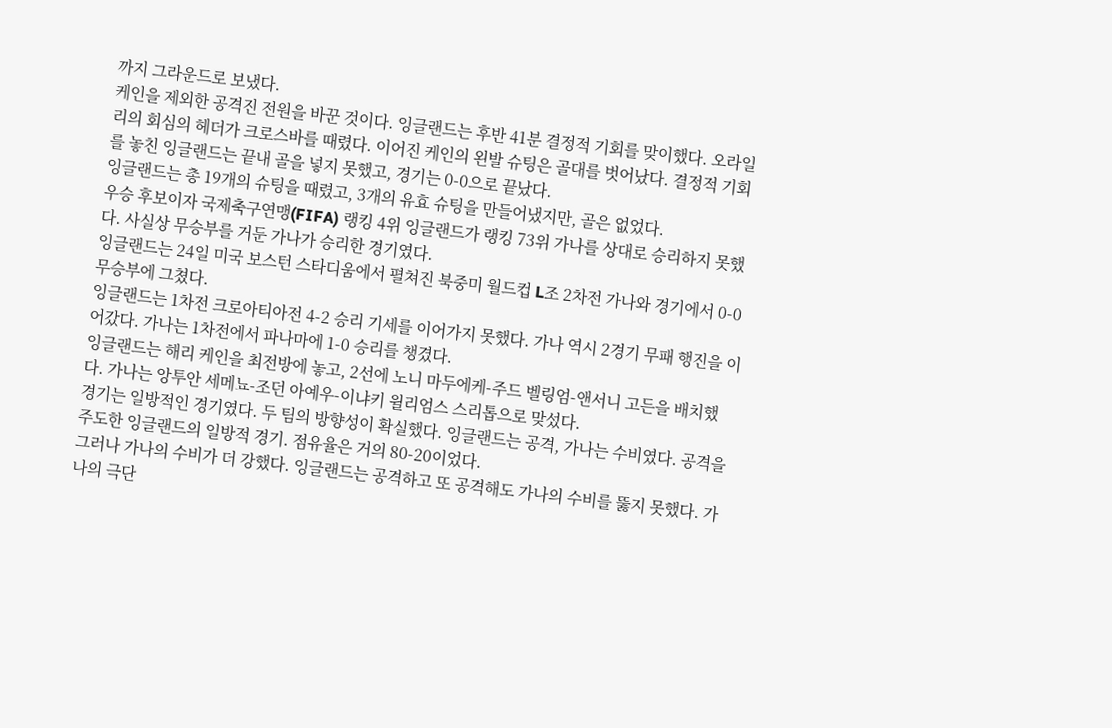까지 그라운드로 보냈다.
케인을 제외한 공격진 전원을 바꾼 것이다. 잉글랜드는 후반 41분 결정적 기회를 맞이했다. 오라일리의 회심의 헤더가 크로스바를 때렸다. 이어진 케인의 왼발 슈팅은 골대를 벗어났다. 결정적 기회를 놓친 잉글랜드는 끝내 골을 넣지 못했고, 경기는 0-0으로 끝났다.
잉글랜드는 총 19개의 슈팅을 때렸고, 3개의 유효 슈팅을 만들어냈지만, 골은 없었다.
우승 후보이자 국제축구연맹(FIFA) 랭킹 4위 잉글랜드가 랭킹 73위 가나를 상대로 승리하지 못했다. 사실상 무승부를 거둔 가나가 승리한 경기였다.
잉글랜드는 24일 미국 보스턴 스타디움에서 펼쳐진 북중미 월드컵 L조 2차전 가나와 경기에서 0-0 무승부에 그쳤다.
잉글랜드는 1차전 크로아티아전 4-2 승리 기세를 이어가지 못했다. 가나 역시 2경기 무패 행진을 이어갔다. 가나는 1차전에서 파나마에 1-0 승리를 챙겼다.
잉글랜드는 해리 케인을 최전방에 놓고, 2선에 노니 마두에케-주드 벨링엄-앤서니 고든을 배치했다. 가나는 앙투안 세메뇨-조던 아예우-이냐키 윌리엄스 스리톱으로 맞섰다.
경기는 일방적인 경기였다. 두 팀의 방향성이 확실했다. 잉글랜드는 공격, 가나는 수비였다. 공격을 주도한 잉글랜드의 일방적 경기. 점유율은 거의 80-20이었다.
그러나 가나의 수비가 더 강했다. 잉글랜드는 공격하고 또 공격해도 가나의 수비를 뚫지 못했다. 가나의 극단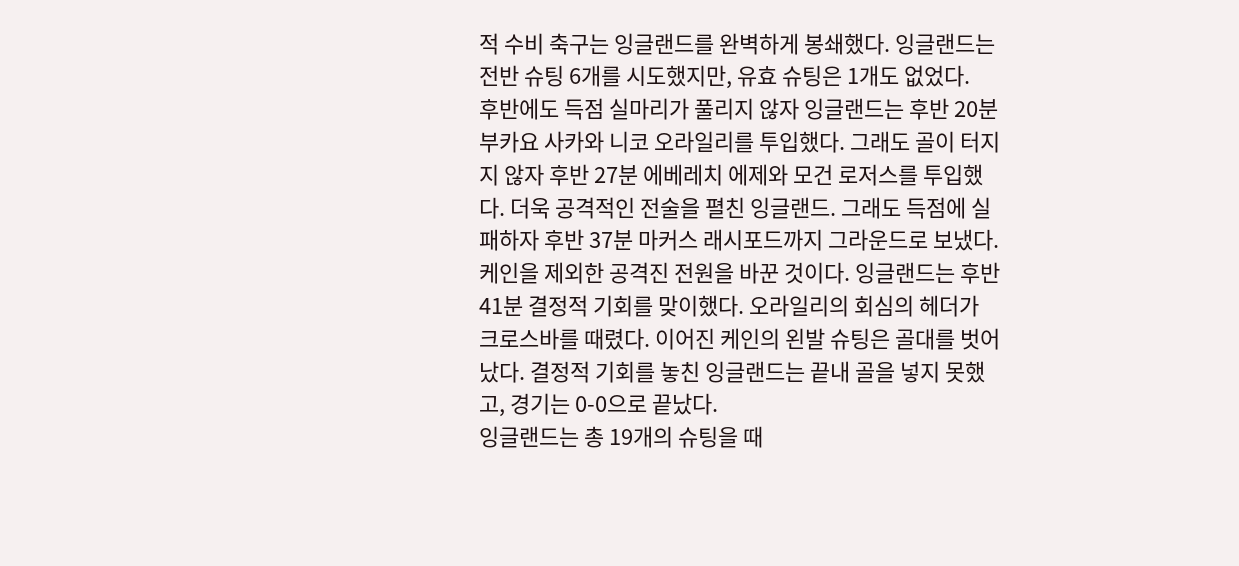적 수비 축구는 잉글랜드를 완벽하게 봉쇄했다. 잉글랜드는 전반 슈팅 6개를 시도했지만, 유효 슈팅은 1개도 없었다.
후반에도 득점 실마리가 풀리지 않자 잉글랜드는 후반 20분 부카요 사카와 니코 오라일리를 투입했다. 그래도 골이 터지지 않자 후반 27분 에베레치 에제와 모건 로저스를 투입했다. 더욱 공격적인 전술을 펼친 잉글랜드. 그래도 득점에 실패하자 후반 37분 마커스 래시포드까지 그라운드로 보냈다.
케인을 제외한 공격진 전원을 바꾼 것이다. 잉글랜드는 후반 41분 결정적 기회를 맞이했다. 오라일리의 회심의 헤더가 크로스바를 때렸다. 이어진 케인의 왼발 슈팅은 골대를 벗어났다. 결정적 기회를 놓친 잉글랜드는 끝내 골을 넣지 못했고, 경기는 0-0으로 끝났다.
잉글랜드는 총 19개의 슈팅을 때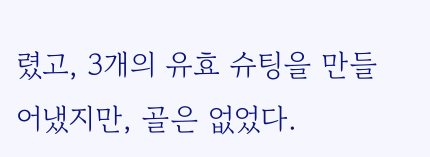렸고, 3개의 유효 슈팅을 만들어냈지만, 골은 없었다.